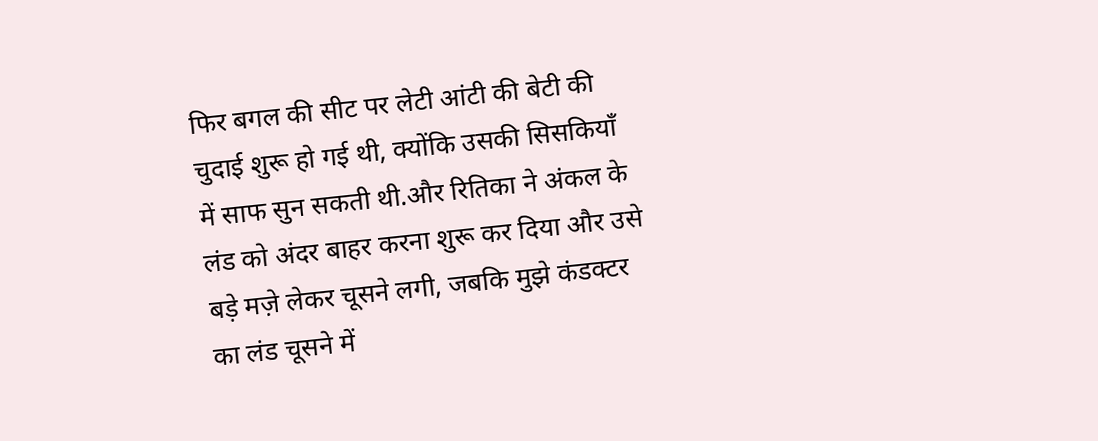फिर बगल की सीट पर लेटी आंटी की बेटी की चुदाई शुरू हो गई थी, क्योंकि उसकी सिसकियाँ में साफ सुन सकती थी.और रितिका ने अंकल के लंड को अंदर बाहर करना शुरू कर दिया और उसे बड़े मज़े लेकर चूसने लगी, जबकि मुझे कंडक्टर का लंड चूसने में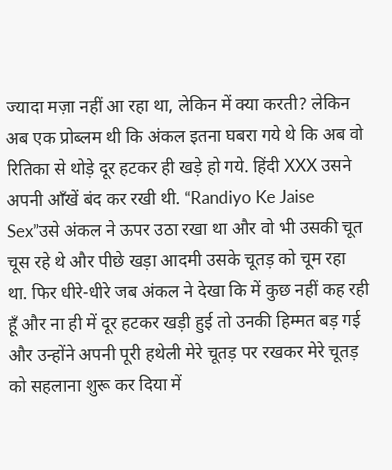ज्यादा मज़ा नहीं आ रहा था, लेकिन में क्या करती? लेकिन अब एक प्रोब्लम थी कि अंकल इतना घबरा गये थे कि अब वो रितिका से थोड़े दूर हटकर ही खड़े हो गये. हिंदी XXX उसने अपनी आँखें बंद कर रखी थी. “Randiyo Ke Jaise Sex”उसे अंकल ने ऊपर उठा रखा था और वो भी उसकी चूत चूस रहे थे और पीछे खड़ा आदमी उसके चूतड़ को चूम रहा था. फिर धीरे-धीरे जब अंकल ने देखा कि में कुछ नहीं कह रही हूँ और ना ही में दूर हटकर खड़ी हुई तो उनकी हिम्मत बड़ गई और उन्होंने अपनी पूरी हथेली मेरे चूतड़ पर रखकर मेरे चूतड़ को सहलाना शुरू कर दिया में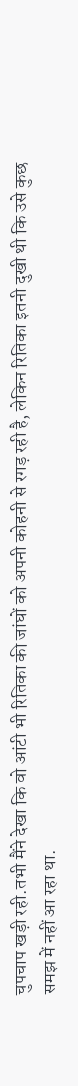चुपचाप खड़ी रही.तभी मैंने देखा कि वो आंटी भी रितिका की जांघों को अपनी कोहनी से रगड़ रही है, लेकिन रितिका इतनी दुखी थी कि उसे कुछ समझ में नहीं आ रहा था.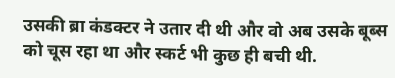उसकी ब्रा कंडक्टर ने उतार दी थी और वो अब उसके बूब्स को चूस रहा था और स्कर्ट भी कुछ ही बची थी.